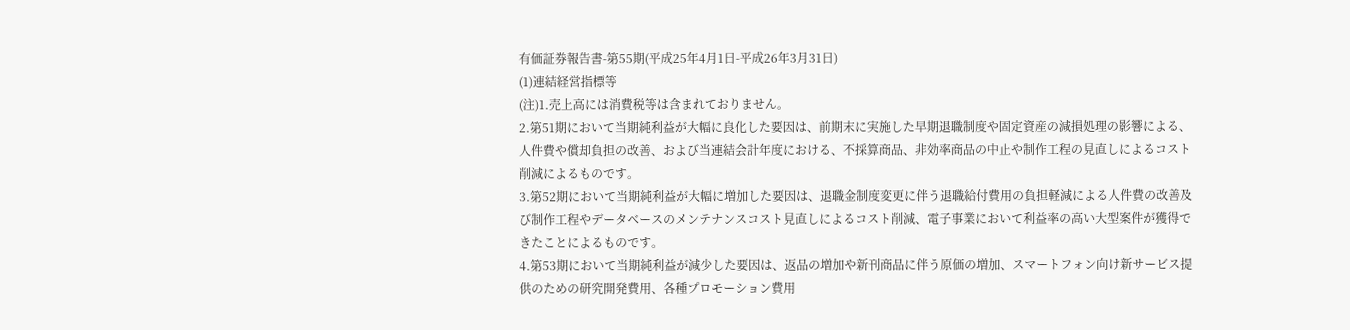有価証券報告書-第55期(平成25年4月1日-平成26年3月31日)
(1)連結経営指標等
(注)1.売上高には消費税等は含まれておりません。
2.第51期において当期純利益が大幅に良化した要因は、前期末に実施した早期退職制度や固定資産の減損処理の影響による、人件費や償却負担の改善、および当連結会計年度における、不採算商品、非効率商品の中止や制作工程の見直しによるコスト削減によるものです。
3.第52期において当期純利益が大幅に増加した要因は、退職金制度変更に伴う退職給付費用の負担軽減による人件費の改善及び制作工程やデータベースのメンテナンスコスト見直しによるコスト削減、電子事業において利益率の高い大型案件が獲得できたことによるものです。
4.第53期において当期純利益が減少した要因は、返品の増加や新刊商品に伴う原価の増加、スマートフォン向け新サービス提供のための研究開発費用、各種プロモーション費用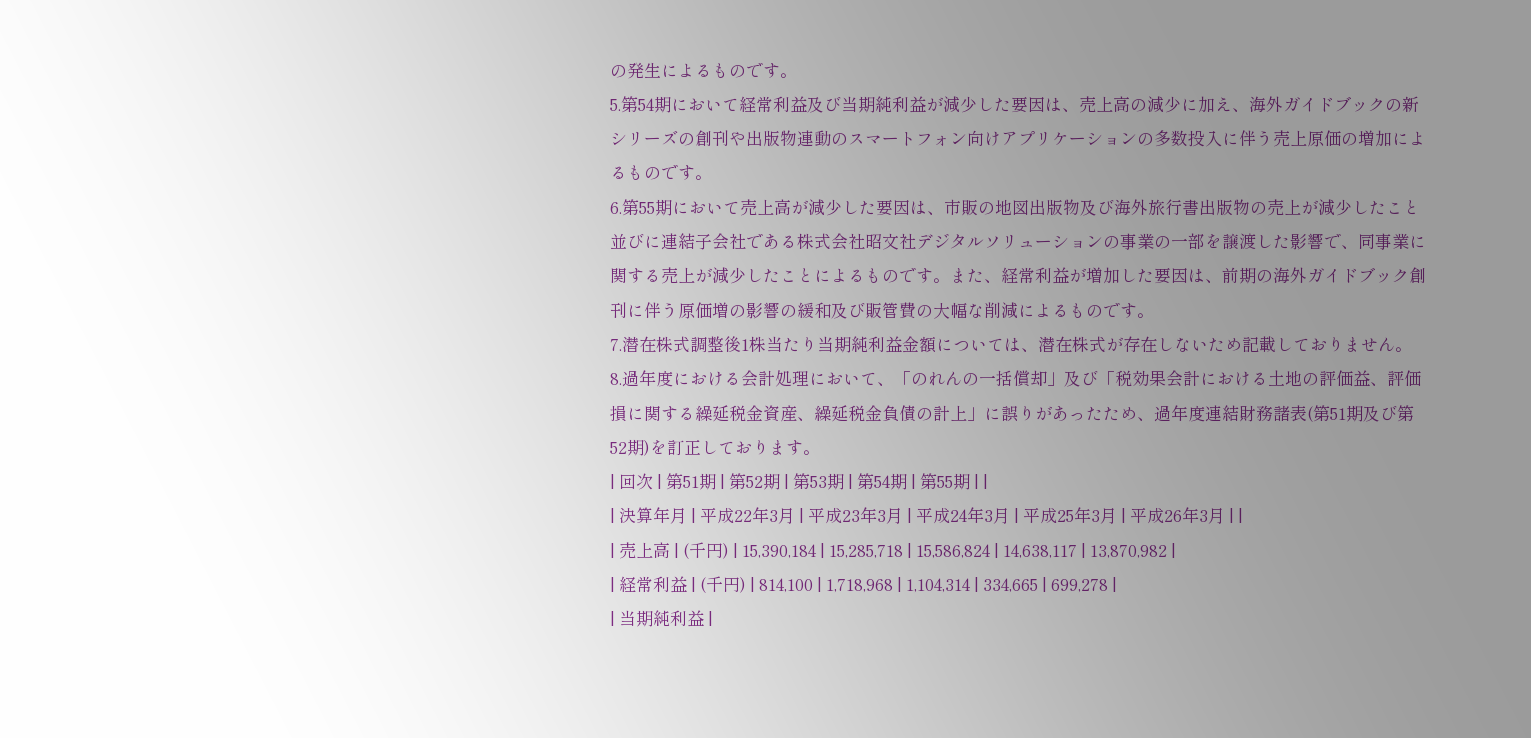の発生によるものです。
5.第54期において経常利益及び当期純利益が減少した要因は、売上高の減少に加え、海外ガイドブックの新シリーズの創刊や出版物連動のスマートフォン向けアプリケーションの多数投入に伴う売上原価の増加によるものです。
6.第55期において売上高が減少した要因は、市販の地図出版物及び海外旅行書出版物の売上が減少したこと並びに連結子会社である株式会社昭文社デジタルソリューションの事業の一部を譲渡した影響で、同事業に関する売上が減少したことによるものです。また、経常利益が増加した要因は、前期の海外ガイドブック創刊に伴う原価増の影響の緩和及び販管費の大幅な削減によるものです。
7.潜在株式調整後1株当たり当期純利益金額については、潜在株式が存在しないため記載しておりません。
8.過年度における会計処理において、「のれんの一括償却」及び「税効果会計における土地の評価益、評価損に関する繰延税金資産、繰延税金負債の計上」に誤りがあったため、過年度連結財務諸表(第51期及び第52期)を訂正しております。
| 回次 | 第51期 | 第52期 | 第53期 | 第54期 | 第55期 | |
| 決算年月 | 平成22年3月 | 平成23年3月 | 平成24年3月 | 平成25年3月 | 平成26年3月 | |
| 売上高 | (千円) | 15,390,184 | 15,285,718 | 15,586,824 | 14,638,117 | 13,870,982 |
| 経常利益 | (千円) | 814,100 | 1,718,968 | 1,104,314 | 334,665 | 699,278 |
| 当期純利益 |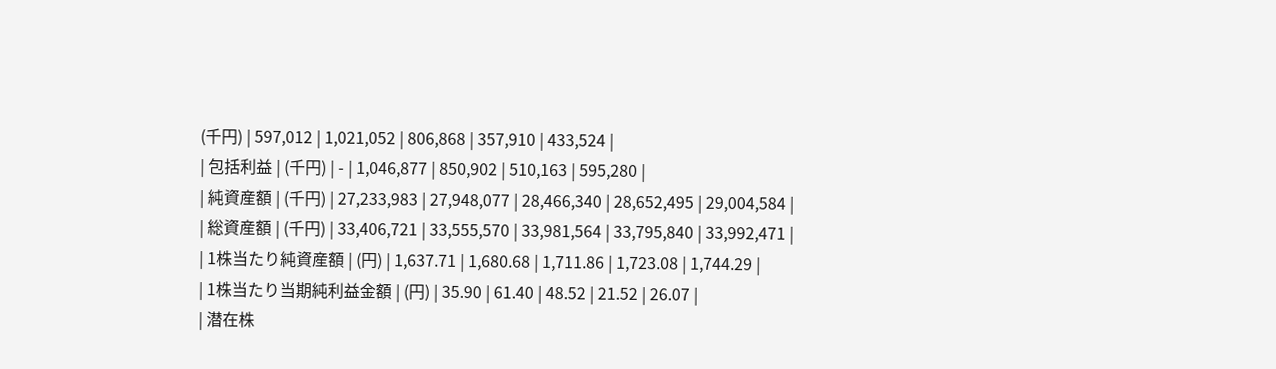(千円) | 597,012 | 1,021,052 | 806,868 | 357,910 | 433,524 |
| 包括利益 | (千円) | - | 1,046,877 | 850,902 | 510,163 | 595,280 |
| 純資産額 | (千円) | 27,233,983 | 27,948,077 | 28,466,340 | 28,652,495 | 29,004,584 |
| 総資産額 | (千円) | 33,406,721 | 33,555,570 | 33,981,564 | 33,795,840 | 33,992,471 |
| 1株当たり純資産額 | (円) | 1,637.71 | 1,680.68 | 1,711.86 | 1,723.08 | 1,744.29 |
| 1株当たり当期純利益金額 | (円) | 35.90 | 61.40 | 48.52 | 21.52 | 26.07 |
| 潜在株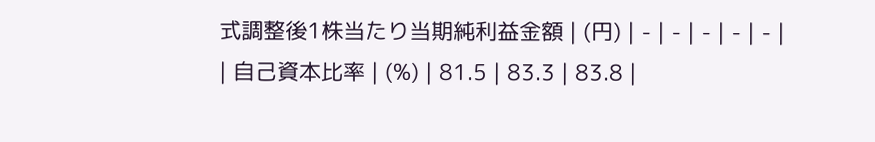式調整後1株当たり当期純利益金額 | (円) | - | - | - | - | - |
| 自己資本比率 | (%) | 81.5 | 83.3 | 83.8 |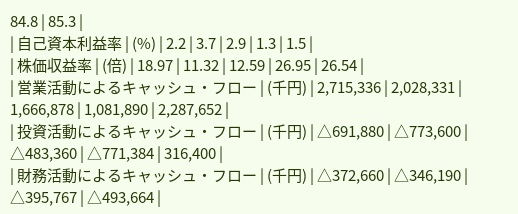84.8 | 85.3 |
| 自己資本利益率 | (%) | 2.2 | 3.7 | 2.9 | 1.3 | 1.5 |
| 株価収益率 | (倍) | 18.97 | 11.32 | 12.59 | 26.95 | 26.54 |
| 営業活動によるキャッシュ・フロー | (千円) | 2,715,336 | 2,028,331 | 1,666,878 | 1,081,890 | 2,287,652 |
| 投資活動によるキャッシュ・フロー | (千円) | △691,880 | △773,600 | △483,360 | △771,384 | 316,400 |
| 財務活動によるキャッシュ・フロー | (千円) | △372,660 | △346,190 | △395,767 | △493,664 |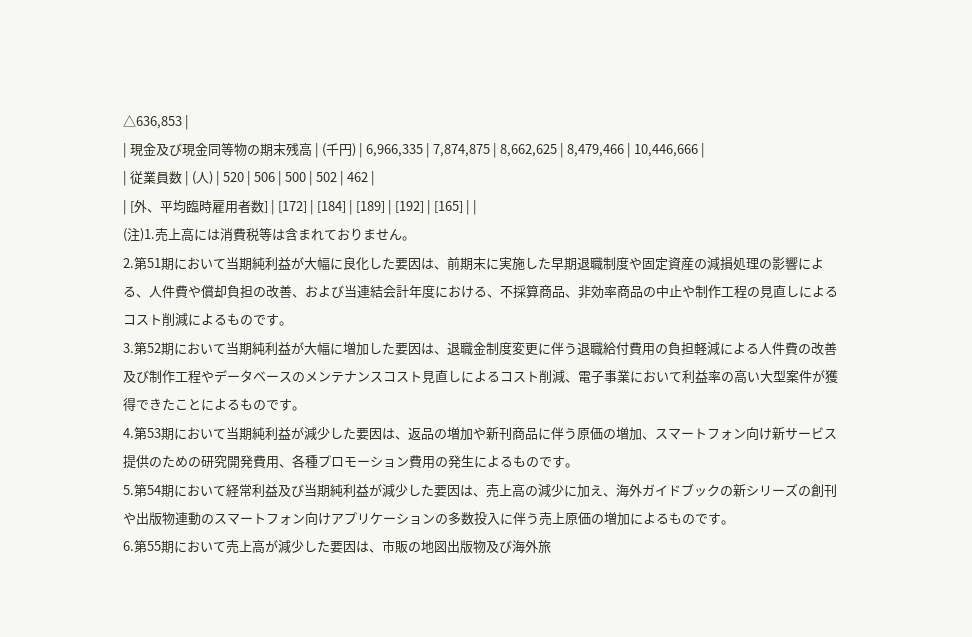△636,853 |
| 現金及び現金同等物の期末残高 | (千円) | 6,966,335 | 7,874,875 | 8,662,625 | 8,479,466 | 10,446,666 |
| 従業員数 | (人) | 520 | 506 | 500 | 502 | 462 |
| [外、平均臨時雇用者数] | [172] | [184] | [189] | [192] | [165] | |
(注)1.売上高には消費税等は含まれておりません。
2.第51期において当期純利益が大幅に良化した要因は、前期末に実施した早期退職制度や固定資産の減損処理の影響による、人件費や償却負担の改善、および当連結会計年度における、不採算商品、非効率商品の中止や制作工程の見直しによるコスト削減によるものです。
3.第52期において当期純利益が大幅に増加した要因は、退職金制度変更に伴う退職給付費用の負担軽減による人件費の改善及び制作工程やデータベースのメンテナンスコスト見直しによるコスト削減、電子事業において利益率の高い大型案件が獲得できたことによるものです。
4.第53期において当期純利益が減少した要因は、返品の増加や新刊商品に伴う原価の増加、スマートフォン向け新サービス提供のための研究開発費用、各種プロモーション費用の発生によるものです。
5.第54期において経常利益及び当期純利益が減少した要因は、売上高の減少に加え、海外ガイドブックの新シリーズの創刊や出版物連動のスマートフォン向けアプリケーションの多数投入に伴う売上原価の増加によるものです。
6.第55期において売上高が減少した要因は、市販の地図出版物及び海外旅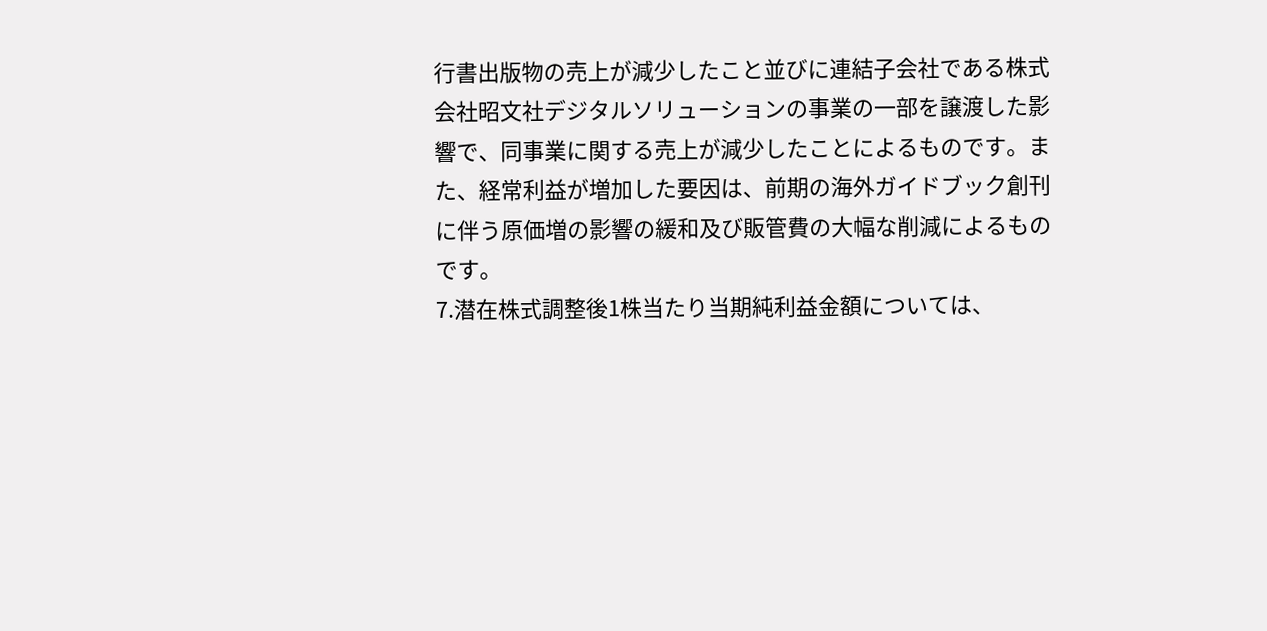行書出版物の売上が減少したこと並びに連結子会社である株式会社昭文社デジタルソリューションの事業の一部を譲渡した影響で、同事業に関する売上が減少したことによるものです。また、経常利益が増加した要因は、前期の海外ガイドブック創刊に伴う原価増の影響の緩和及び販管費の大幅な削減によるものです。
7.潜在株式調整後1株当たり当期純利益金額については、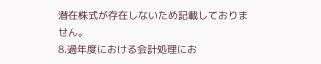潜在株式が存在しないため記載しておりません。
8.過年度における会計処理にお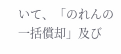いて、「のれんの一括償却」及び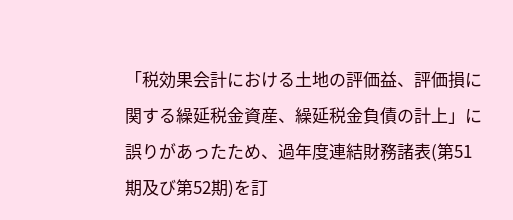「税効果会計における土地の評価益、評価損に関する繰延税金資産、繰延税金負債の計上」に誤りがあったため、過年度連結財務諸表(第51期及び第52期)を訂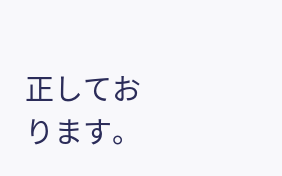正しております。